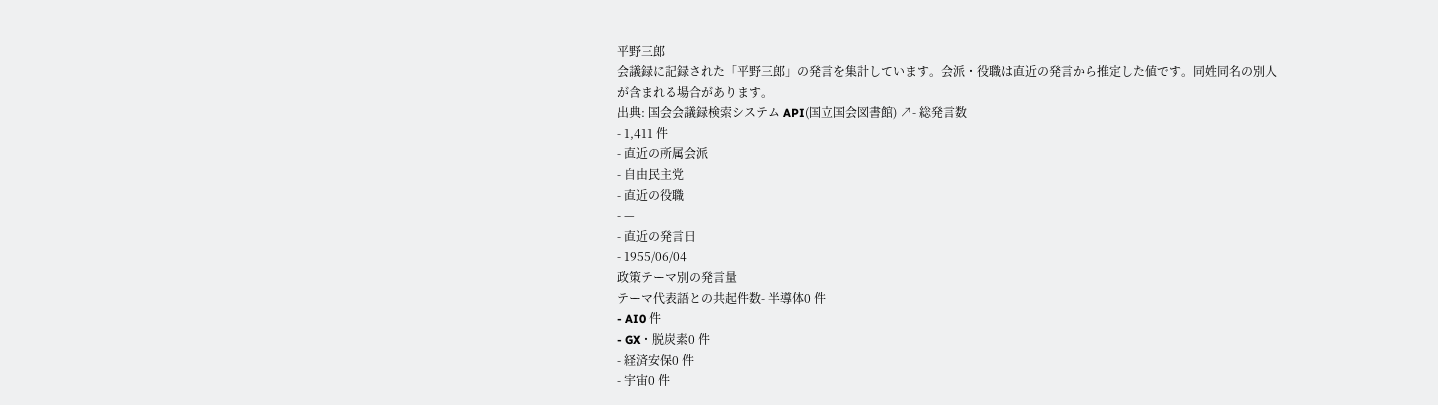平野三郎
会議録に記録された「平野三郎」の発言を集計しています。会派・役職は直近の発言から推定した値です。同姓同名の別人が含まれる場合があります。
出典: 国会会議録検索システム API(国立国会図書館) ↗- 総発言数
- 1,411 件
- 直近の所属会派
- 自由民主党
- 直近の役職
- —
- 直近の発言日
- 1955/06/04
政策テーマ別の発言量
テーマ代表語との共起件数- 半導体0 件
- AI0 件
- GX・脱炭素0 件
- 経済安保0 件
- 宇宙0 件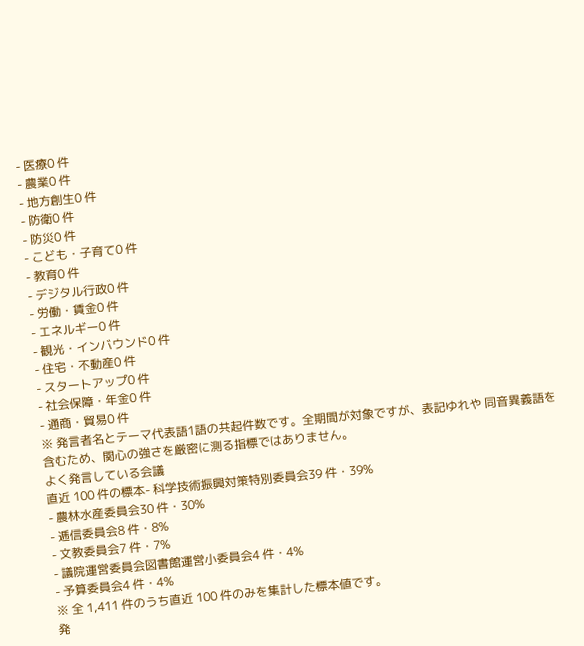- 医療0 件
- 農業0 件
- 地方創生0 件
- 防衛0 件
- 防災0 件
- こども・子育て0 件
- 教育0 件
- デジタル行政0 件
- 労働・賃金0 件
- エネルギー0 件
- 観光・インバウンド0 件
- 住宅・不動産0 件
- スタートアップ0 件
- 社会保障・年金0 件
- 通商・貿易0 件
※ 発言者名とテーマ代表語1語の共起件数です。全期間が対象ですが、表記ゆれや 同音異義語を含むため、関心の強さを厳密に測る指標ではありません。
よく発言している会議
直近 100 件の標本- 科学技術振興対策特別委員会39 件・39%
- 農林水産委員会30 件・30%
- 逓信委員会8 件・8%
- 文教委員会7 件・7%
- 議院運営委員会図書館運営小委員会4 件・4%
- 予算委員会4 件・4%
※ 全 1,411 件のうち直近 100 件のみを集計した標本値です。
発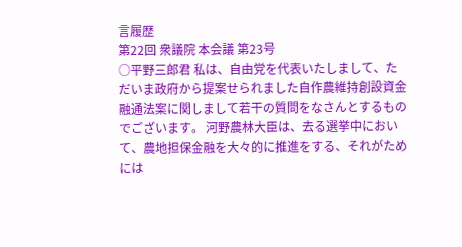言履歴
第22回 衆議院 本会議 第23号
○平野三郎君 私は、自由党を代表いたしまして、ただいま政府から提案せられました自作農維持創設資金融通法案に関しまして若干の質問をなさんとするものでございます。 河野農林大臣は、去る選挙中において、農地担保金融を大々的に推進をする、それがためには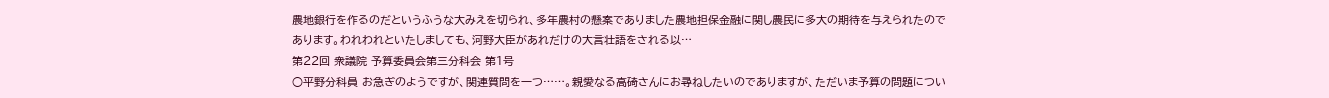農地銀行を作るのだというふうな大みえを切られ、多年農村の懸案でありました農地担保金融に関し農民に多大の期待を与えられたのであります。われわれといたしましても、河野大臣があれだけの大言壮語をされる以…
第22回 衆議院 予算委員会第三分科会 第1号
○平野分科員 お急ぎのようですが、関連質問を一つ……。親愛なる高碕さんにお尋ねしたいのでありますが、ただいま予算の問題につい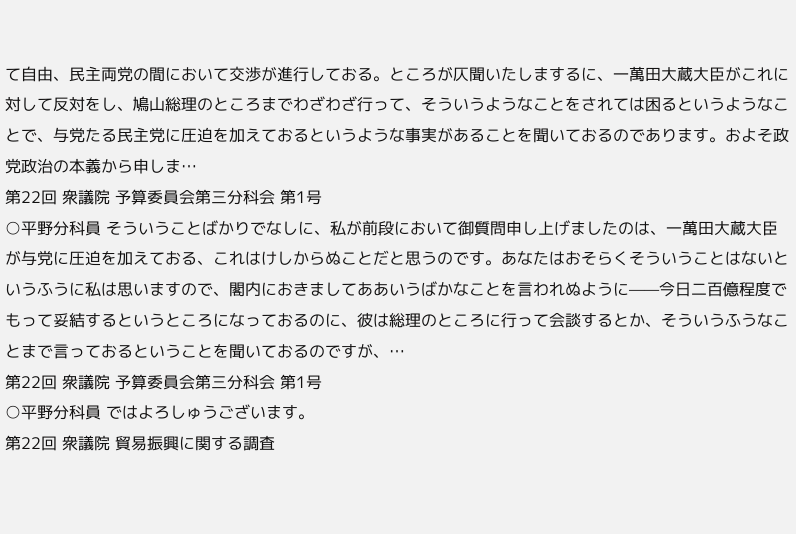て自由、民主両党の間において交渉が進行しておる。ところが仄聞いたしまするに、一萬田大蔵大臣がこれに対して反対をし、鳩山総理のところまでわざわざ行って、そういうようなことをされては困るというようなことで、与党たる民主党に圧迫を加えておるというような事実があることを聞いておるのであります。およそ政党政治の本義から申しま…
第22回 衆議院 予算委員会第三分科会 第1号
○平野分科員 そういうことばかりでなしに、私が前段において御質問申し上げましたのは、一萬田大蔵大臣が与党に圧迫を加えておる、これはけしからぬことだと思うのです。あなたはおそらくそういうことはないというふうに私は思いますので、閣内におきましてああいうばかなことを言われぬように——今日二百億程度でもって妥結するというところになっておるのに、彼は総理のところに行って会談するとか、そういうふうなことまで言っておるということを聞いておるのですが、…
第22回 衆議院 予算委員会第三分科会 第1号
○平野分科員 ではよろしゅうございます。
第22回 衆議院 貿易振興に関する調査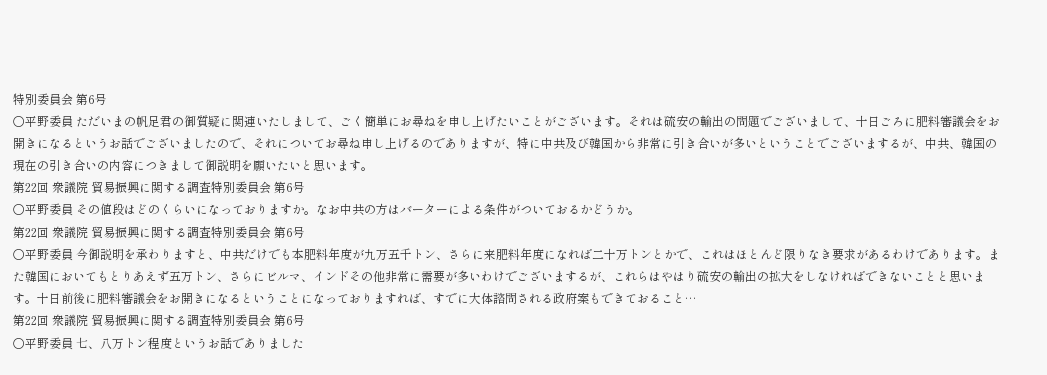特別委員会 第6号
○平野委員 ただいまの帆足君の御質疑に関連いたしまして、ごく簡単にお尋ねを申し上げたいことがございます。それは硫安の輸出の問題でございまして、十日ごろに肥料審議会をお開きになるというお話でございましたので、それについてお尋ね申し上げるのでありますが、特に中共及び韓国から非常に引き合いが多いということでございまするが、中共、韓国の現在の引き合いの内容につきまして御説明を願いたいと思います。
第22回 衆議院 貿易振興に関する調査特別委員会 第6号
○平野委員 その値段はどのくらいになっておりますか。なお中共の方はバーターによる条件がついておるかどうか。
第22回 衆議院 貿易振興に関する調査特別委員会 第6号
○平野委員 今御説明を承わりますと、中共だけでも本肥料年度が九万五千トン、さらに来肥料年度になれば二十万トンとかで、これはほとんど限りなき要求があるわけであります。また韓国においてもとりあえず五万トン、さらにビルマ、インドその他非常に需要が多いわけでございまするが、これらはやはり硫安の輸出の拡大をしなければできないことと思います。十日前後に肥料審議会をお開きになるということになっておりますれば、すでに大体諮問される政府案もできておること…
第22回 衆議院 貿易振興に関する調査特別委員会 第6号
○平野委員 七、八万トン程度というお話でありました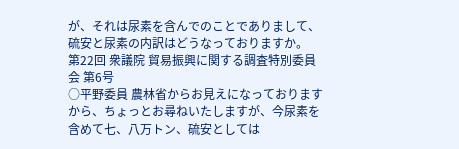が、それは尿素を含んでのことでありまして、硫安と尿素の内訳はどうなっておりますか。
第22回 衆議院 貿易振興に関する調査特別委員会 第6号
○平野委員 農林省からお見えになっておりますから、ちょっとお尋ねいたしますが、今尿素を含めて七、八万トン、硫安としては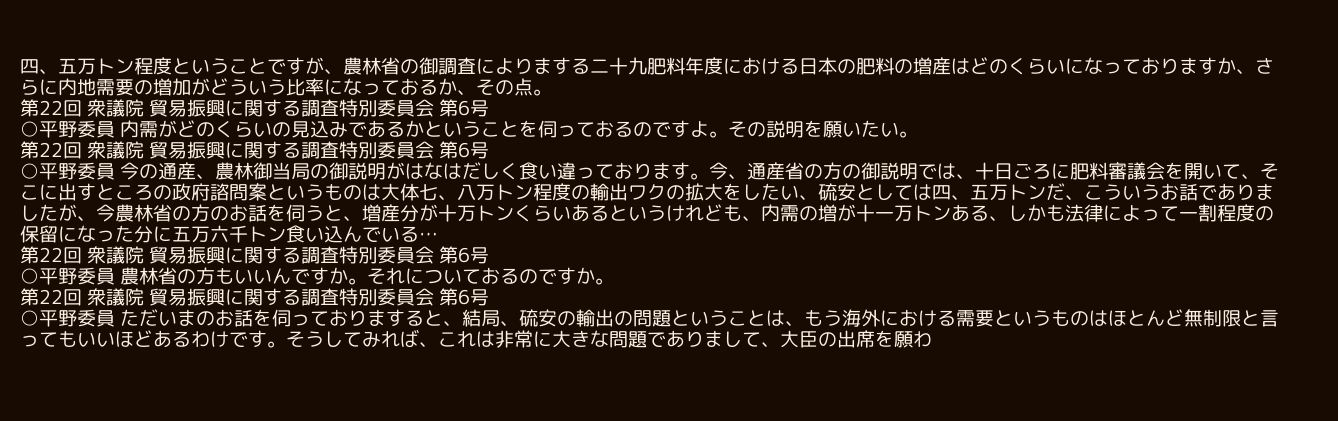四、五万トン程度ということですが、農林省の御調査によりまする二十九肥料年度における日本の肥料の増産はどのくらいになっておりますか、さらに内地需要の増加がどういう比率になっておるか、その点。
第22回 衆議院 貿易振興に関する調査特別委員会 第6号
○平野委員 内需がどのくらいの見込みであるかということを伺っておるのですよ。その説明を願いたい。
第22回 衆議院 貿易振興に関する調査特別委員会 第6号
○平野委員 今の通産、農林御当局の御説明がはなはだしく食い違っております。今、通産省の方の御説明では、十日ごろに肥料審議会を開いて、そこに出すところの政府諮問案というものは大体七、八万トン程度の輸出ワクの拡大をしたい、硫安としては四、五万トンだ、こういうお話でありましたが、今農林省の方のお話を伺うと、増産分が十万トンくらいあるというけれども、内需の増が十一万トンある、しかも法律によって一割程度の保留になった分に五万六千トン食い込んでいる…
第22回 衆議院 貿易振興に関する調査特別委員会 第6号
○平野委員 農林省の方もいいんですか。それについておるのですか。
第22回 衆議院 貿易振興に関する調査特別委員会 第6号
○平野委員 ただいまのお話を伺っておりますると、結局、硫安の輸出の問題ということは、もう海外における需要というものはほとんど無制限と言ってもいいほどあるわけです。そうしてみれば、これは非常に大きな問題でありまして、大臣の出席を願わ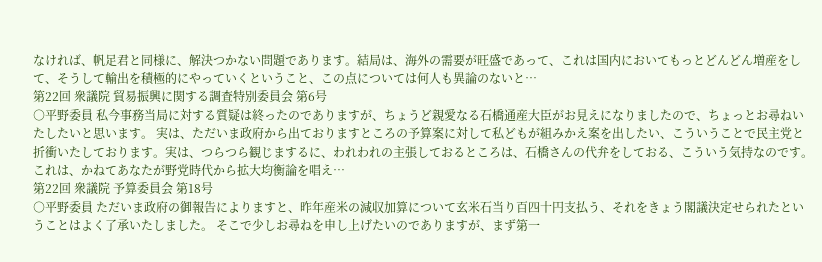なければ、帆足君と同様に、解決つかない問題であります。結局は、海外の需要が旺盛であって、これは国内においてもっとどんどん増産をして、そうして輸出を積極的にやっていくということ、この点については何人も異論のないと…
第22回 衆議院 貿易振興に関する調査特別委員会 第6号
○平野委員 私今事務当局に対する質疑は終ったのでありますが、ちょうど親愛なる石橋通産大臣がお見えになりましたので、ちょっとお尋ねいたしたいと思います。 実は、ただいま政府から出ておりますところの予算案に対して私どもが組みかえ案を出したい、こういうことで民主党と折衝いたしております。実は、つらつら観じまするに、われわれの主張しておるところは、石橋さんの代弁をしておる、こういう気持なのです。これは、かねてあなたが野党時代から拡大均衡論を唱え…
第22回 衆議院 予算委員会 第18号
○平野委員 ただいま政府の御報告によりますと、昨年産米の減収加算について玄米石当り百四十円支払う、それをきょう閣議決定せられたということはよく了承いたしました。 そこで少しお尋ねを申し上げたいのでありますが、まず第一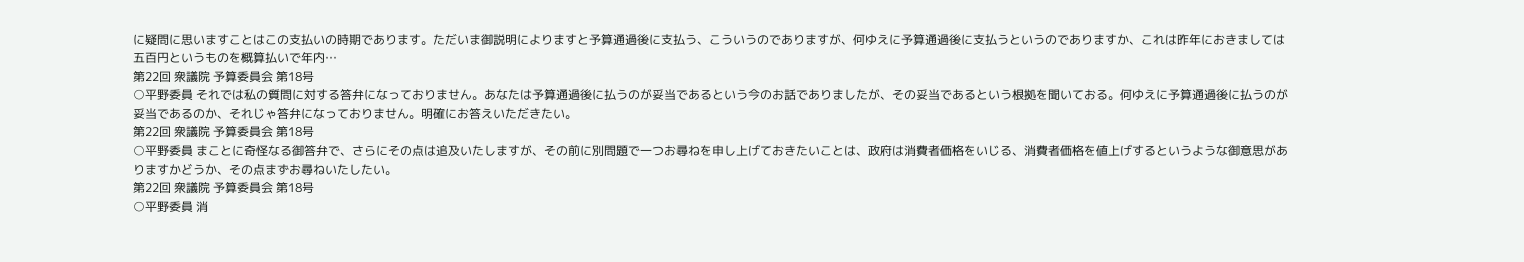に疑問に思いますことはこの支払いの時期であります。ただいま御説明によりますと予算通過後に支払う、こういうのでありますが、何ゆえに予算通過後に支払うというのでありますか、これは昨年におきましては五百円というものを概算払いで年内…
第22回 衆議院 予算委員会 第18号
○平野委員 それでは私の質問に対する答弁になっておりません。あなたは予算通過後に払うのが妥当であるという今のお話でありましたが、その妥当であるという根拠を聞いておる。何ゆえに予算通過後に払うのが妥当であるのか、それじゃ答弁になっておりません。明確にお答えいただきたい。
第22回 衆議院 予算委員会 第18号
○平野委員 まことに奇怪なる御答弁で、さらにその点は追及いたしますが、その前に別問題で一つお尋ねを申し上げておきたいことは、政府は消費者価格をいじる、消費者価格を値上げするというような御意思がありますかどうか、その点まずお尋ねいたしたい。
第22回 衆議院 予算委員会 第18号
○平野委員 消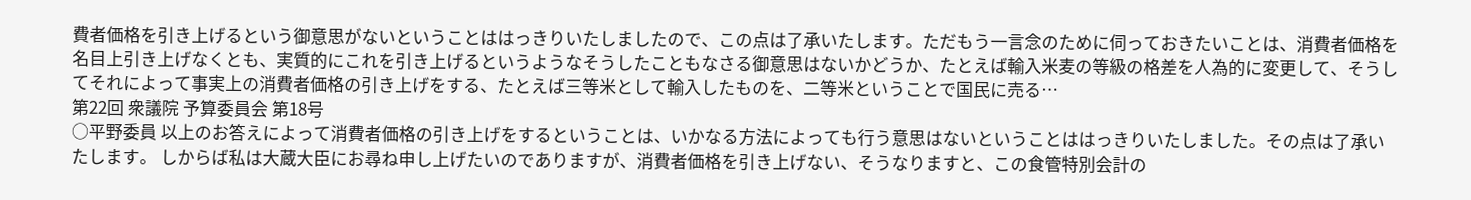費者価格を引き上げるという御意思がないということははっきりいたしましたので、この点は了承いたします。ただもう一言念のために伺っておきたいことは、消費者価格を名目上引き上げなくとも、実質的にこれを引き上げるというようなそうしたこともなさる御意思はないかどうか、たとえば輸入米麦の等級の格差を人為的に変更して、そうしてそれによって事実上の消費者価格の引き上げをする、たとえば三等米として輸入したものを、二等米ということで国民に売る…
第22回 衆議院 予算委員会 第18号
○平野委員 以上のお答えによって消費者価格の引き上げをするということは、いかなる方法によっても行う意思はないということははっきりいたしました。その点は了承いたします。 しからば私は大蔵大臣にお尋ね申し上げたいのでありますが、消費者価格を引き上げない、そうなりますと、この食管特別会計の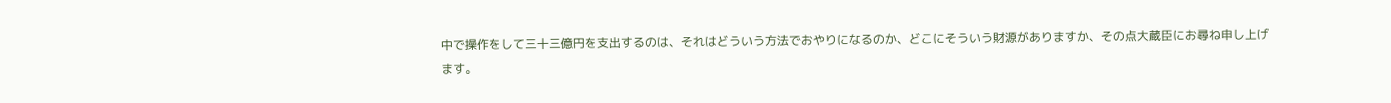中で操作をして三十三億円を支出するのは、それはどういう方法でおやりになるのか、どこにそういう財源がありますか、その点大蔵臣にお尋ね申し上げます。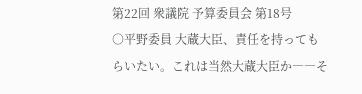第22回 衆議院 予算委員会 第18号
○平野委員 大蔵大臣、責任を持ってもらいたい。これは当然大蔵大臣か――そ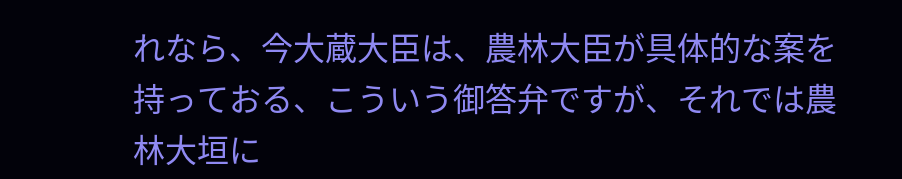れなら、今大蔵大臣は、農林大臣が具体的な案を持っておる、こういう御答弁ですが、それでは農林大垣に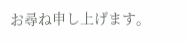お尋ね申し上げます。